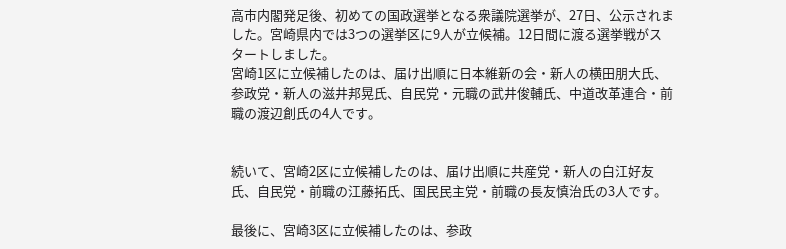高市内閣発足後、初めての国政選挙となる衆議院選挙が、27日、公示されました。宮崎県内では3つの選挙区に9人が立候補。12日間に渡る選挙戦がスタートしました。
宮崎1区に立候補したのは、届け出順に日本維新の会・新人の横田朋大氏、参政党・新人の滋井邦晃氏、自民党・元職の武井俊輔氏、中道改革連合・前職の渡辺創氏の4人です。


続いて、宮崎2区に立候補したのは、届け出順に共産党・新人の白江好友氏、自民党・前職の江藤拓氏、国民民主党・前職の長友慎治氏の3人です。

最後に、宮崎3区に立候補したのは、参政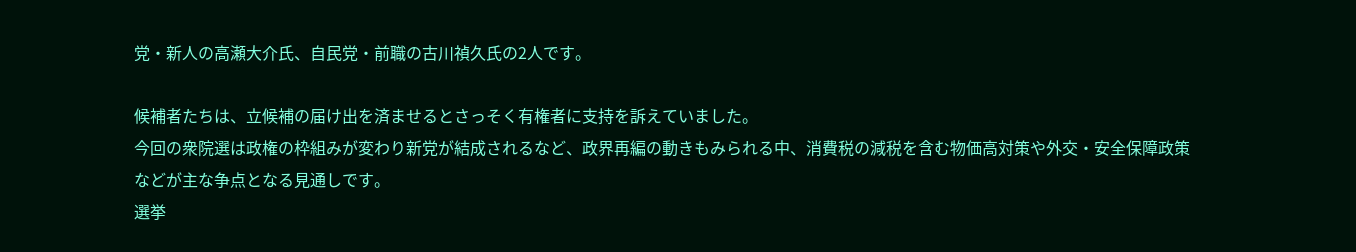党・新人の高瀬大介氏、自民党・前職の古川禎久氏の2人です。

候補者たちは、立候補の届け出を済ませるとさっそく有権者に支持を訴えていました。
今回の衆院選は政権の枠組みが変わり新党が結成されるなど、政界再編の動きもみられる中、消費税の減税を含む物価高対策や外交・安全保障政策などが主な争点となる見通しです。
選挙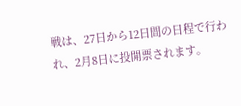戦は、27日から12日間の日程で行われ、2月8日に投開票されます。